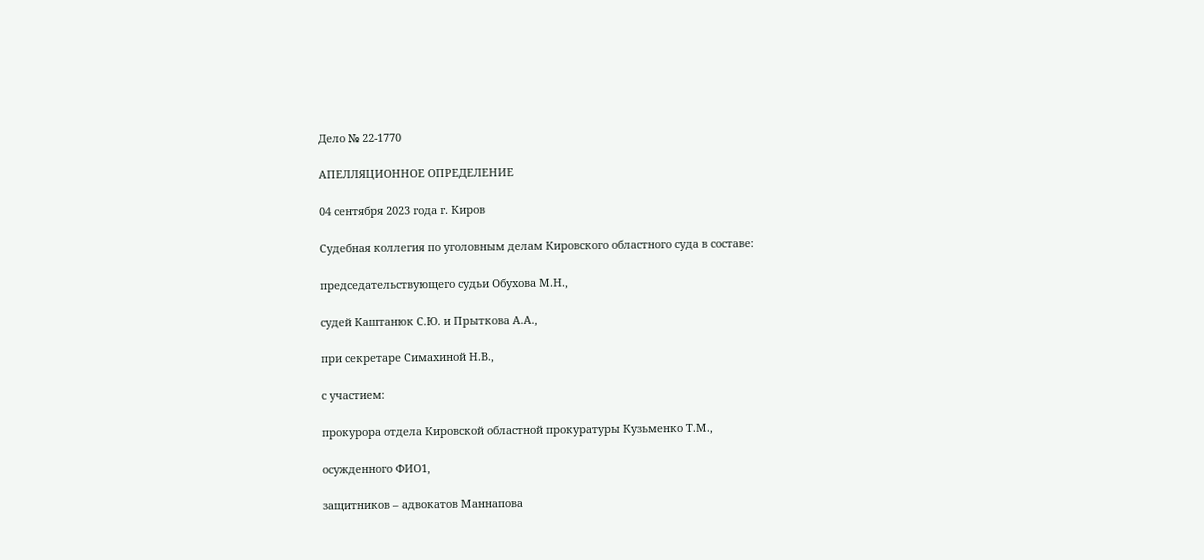Дело № 22-1770

АПЕЛЛЯЦИОННОЕ ОПРЕДЕЛЕНИЕ

04 сентября 2023 года г. Киров

Судебная коллегия по уголовным делам Кировского областного суда в составе:

председательствующего судьи Обухова М.Н.,

судей Каштанюк С.Ю. и Прыткова А.А.,

при секретаре Симахиной Н.В.,

с участием:

прокурора отдела Кировской областной прокуратуры Кузьменко Т.М.,

осужденного ФИО1,

защитников – адвокатов Маннапова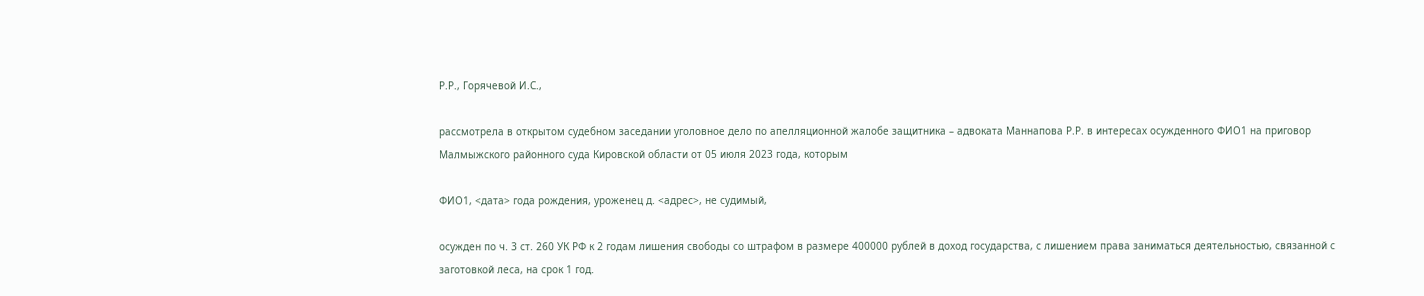Р.Р., Горячевой И.С.,

рассмотрела в открытом судебном заседании уголовное дело по апелляционной жалобе защитника – адвоката Маннапова Р.Р. в интересах осужденного ФИО1 на приговор Малмыжского районного суда Кировской области от 05 июля 2023 года, которым

ФИО1, <дата> года рождения, уроженец д. <адрес>, не судимый,

осужден по ч. 3 ст. 260 УК РФ к 2 годам лишения свободы со штрафом в размере 400000 рублей в доход государства, с лишением права заниматься деятельностью, связанной с заготовкой леса, на срок 1 год.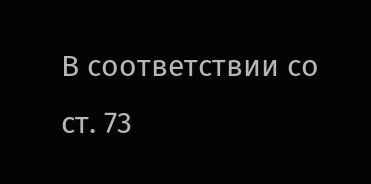В соответствии со ст. 73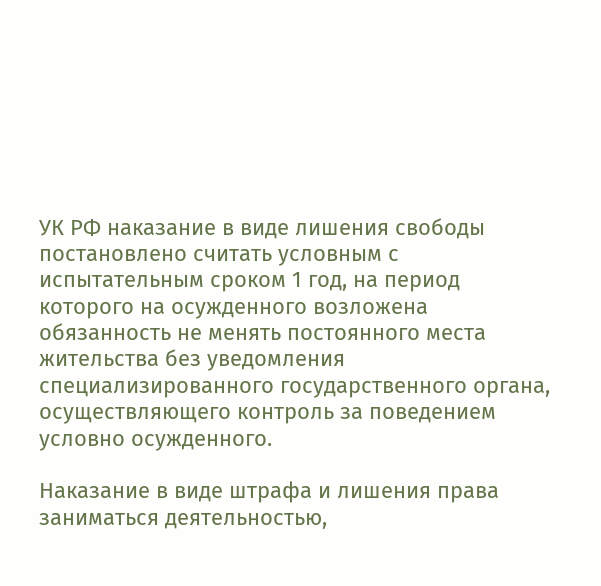УК РФ наказание в виде лишения свободы постановлено считать условным с испытательным сроком 1 год, на период которого на осужденного возложена обязанность не менять постоянного места жительства без уведомления специализированного государственного органа, осуществляющего контроль за поведением условно осужденного.

Наказание в виде штрафа и лишения права заниматься деятельностью,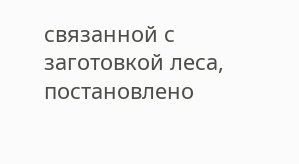связанной с заготовкой леса, постановлено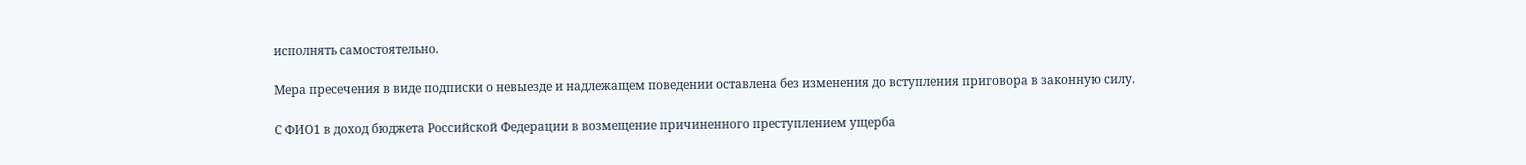исполнять самостоятельно.

Мера пресечения в виде подписки о невыезде и надлежащем поведении оставлена без изменения до вступления приговора в законную силу.

С ФИО1 в доход бюджета Российской Федерации в возмещение причиненного преступлением ущерба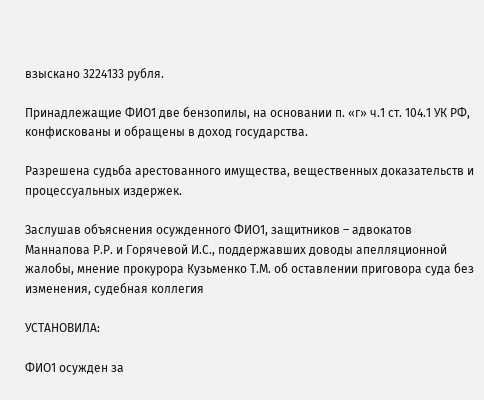взыскано 3224133 рубля.

Принадлежащие ФИО1 две бензопилы, на основании п. «г» ч.1 ст. 104.1 УК РФ, конфискованы и обращены в доход государства.

Разрешена судьба арестованного имущества, вещественных доказательств и процессуальных издержек.

Заслушав объяснения осужденного ФИО1, защитников – адвокатов Маннапова Р.Р. и Горячевой И.С., поддержавших доводы апелляционной жалобы, мнение прокурора Кузьменко Т.М. об оставлении приговора суда без изменения, судебная коллегия

УСТАНОВИЛА:

ФИО1 осужден за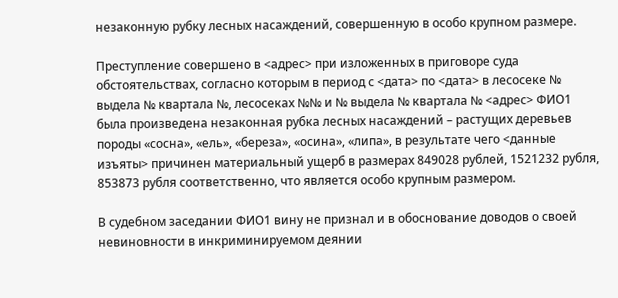незаконную рубку лесных насаждений, совершенную в особо крупном размере.

Преступление совершено в <адрес> при изложенных в приговоре суда обстоятельствах, согласно которым в период с <дата> по <дата> в лесосеке № выдела № квартала №, лесосеках №№ и № выдела № квартала № <адрес> ФИО1 была произведена незаконная рубка лесных насаждений – растущих деревьев породы «сосна», «ель», «береза», «осина», «липа», в результате чего <данные изъяты> причинен материальный ущерб в размерах 849028 рублей, 1521232 рубля, 853873 рубля соответственно, что является особо крупным размером.

В судебном заседании ФИО1 вину не признал и в обоснование доводов о своей невиновности в инкриминируемом деянии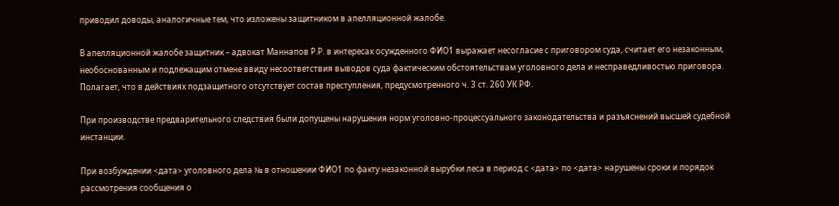приводил доводы, аналогичные тем, что изложены защитником в апелляционной жалобе.

В апелляционной жалобе защитник – адвокат Маннапов Р.Р. в интересах осужденного ФИО1 выражает несогласие с приговором суда, считает его незаконным, необоснованным и подлежащим отмене ввиду несоответствия выводов суда фактическим обстоятельствам уголовного дела и несправедливостью приговора. Полагает, что в действиях подзащитного отсутствует состав преступления, предусмотренного ч. 3 ст. 260 УК РФ.

При производстве предварительного следствия были допущены нарушения норм уголовно-процессуального законодательства и разъяснений высшей судебной инстанции.

При возбуждении <дата> уголовного дела № в отношении ФИО1 по факту незаконной вырубки леса в период с <дата> по <дата> нарушены сроки и порядок рассмотрения сообщения о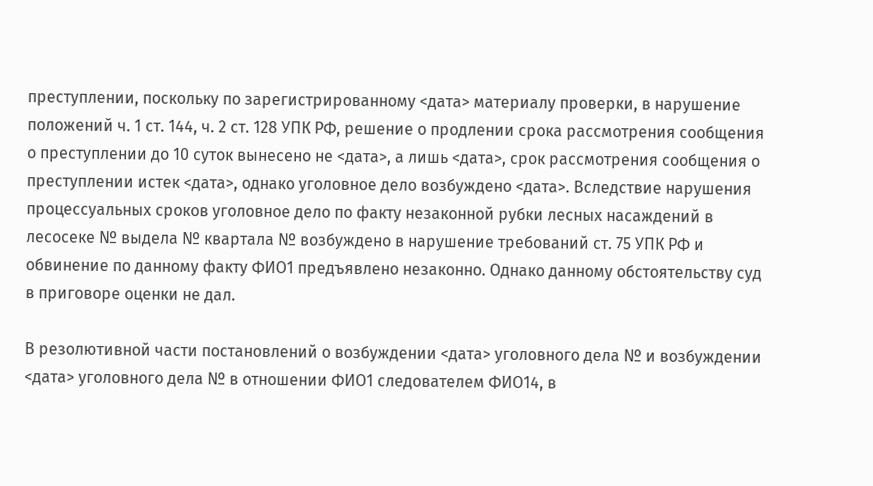преступлении, поскольку по зарегистрированному <дата> материалу проверки, в нарушение положений ч. 1 ст. 144, ч. 2 ст. 128 УПК РФ, решение о продлении срока рассмотрения сообщения о преступлении до 10 суток вынесено не <дата>, а лишь <дата>, срок рассмотрения сообщения о преступлении истек <дата>, однако уголовное дело возбуждено <дата>. Вследствие нарушения процессуальных сроков уголовное дело по факту незаконной рубки лесных насаждений в лесосеке № выдела № квартала № возбуждено в нарушение требований ст. 75 УПК РФ и обвинение по данному факту ФИО1 предъявлено незаконно. Однако данному обстоятельству суд в приговоре оценки не дал.

В резолютивной части постановлений о возбуждении <дата> уголовного дела № и возбуждении <дата> уголовного дела № в отношении ФИО1 следователем ФИО14, в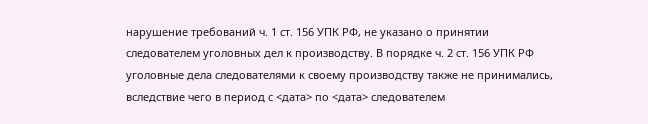нарушение требований ч. 1 ст. 156 УПК РФ, не указано о принятии следователем уголовных дел к производству. В порядке ч. 2 ст. 156 УПК РФ уголовные дела следователями к своему производству также не принимались, вследствие чего в период с <дата> по <дата> следователем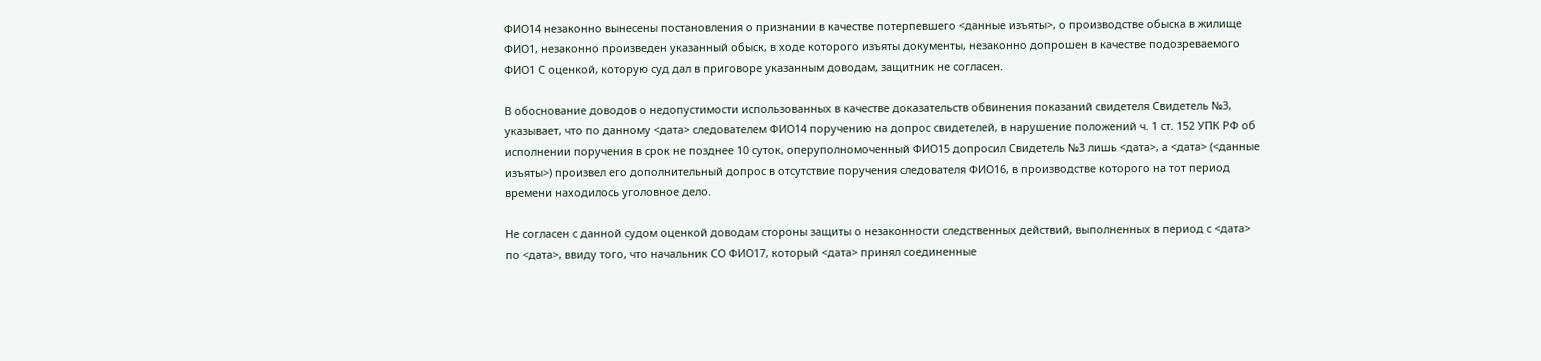ФИО14 незаконно вынесены постановления о признании в качестве потерпевшего <данные изъяты>, о производстве обыска в жилище ФИО1, незаконно произведен указанный обыск, в ходе которого изъяты документы, незаконно допрошен в качестве подозреваемого ФИО1 С оценкой, которую суд дал в приговоре указанным доводам, защитник не согласен.

В обоснование доводов о недопустимости использованных в качестве доказательств обвинения показаний свидетеля Свидетель №3, указывает, что по данному <дата> следователем ФИО14 поручению на допрос свидетелей, в нарушение положений ч. 1 ст. 152 УПК РФ об исполнении поручения в срок не позднее 10 суток, оперуполномоченный ФИО15 допросил Свидетель №3 лишь <дата>, а <дата> (<данные изъяты>) произвел его дополнительный допрос в отсутствие поручения следователя ФИО16, в производстве которого на тот период времени находилось уголовное дело.

Не согласен с данной судом оценкой доводам стороны защиты о незаконности следственных действий, выполненных в период с <дата> по <дата>, ввиду того, что начальник СО ФИО17, который <дата> принял соединенные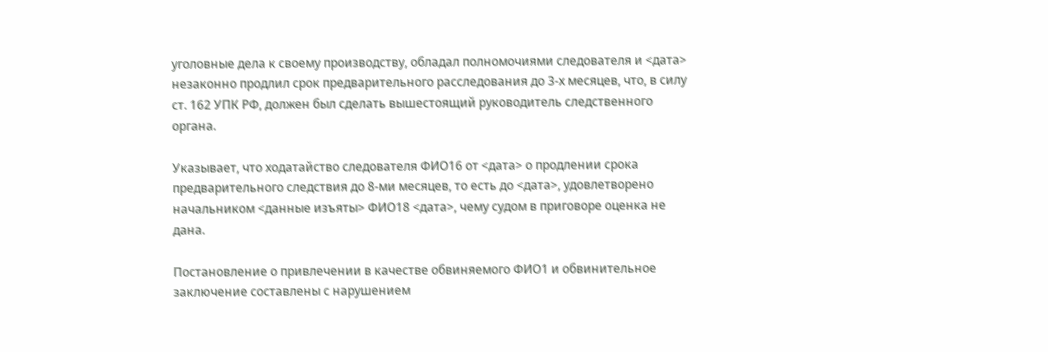уголовные дела к своему производству, обладал полномочиями следователя и <дата> незаконно продлил срок предварительного расследования до 3-х месяцев, что, в силу ст. 162 УПК РФ, должен был сделать вышестоящий руководитель следственного органа.

Указывает, что ходатайство следователя ФИО16 от <дата> о продлении срока предварительного следствия до 8-ми месяцев, то есть до <дата>, удовлетворено начальником <данные изъяты> ФИО18 <дата>, чему судом в приговоре оценка не дана.

Постановление о привлечении в качестве обвиняемого ФИО1 и обвинительное заключение составлены с нарушением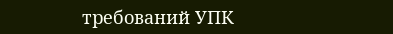требований УПК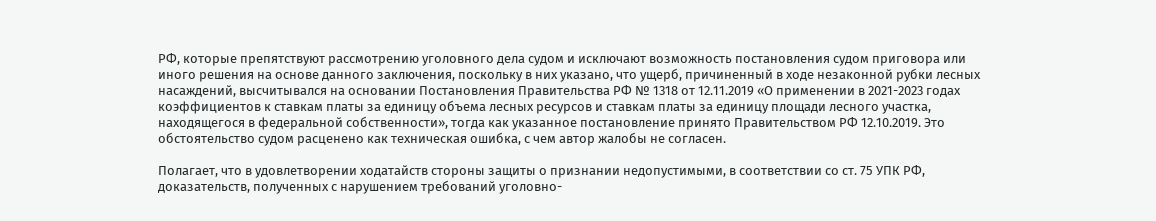РФ, которые препятствуют рассмотрению уголовного дела судом и исключают возможность постановления судом приговора или иного решения на основе данного заключения, поскольку в них указано, что ущерб, причиненный в ходе незаконной рубки лесных насаждений, высчитывался на основании Постановления Правительства РФ № 1318 от 12.11.2019 «О применении в 2021-2023 годах коэффициентов к ставкам платы за единицу объема лесных ресурсов и ставкам платы за единицу площади лесного участка, находящегося в федеральной собственности», тогда как указанное постановление принято Правительством РФ 12.10.2019. Это обстоятельство судом расценено как техническая ошибка, с чем автор жалобы не согласен.

Полагает, что в удовлетворении ходатайств стороны защиты о признании недопустимыми, в соответствии со ст. 75 УПК РФ, доказательств, полученных с нарушением требований уголовно-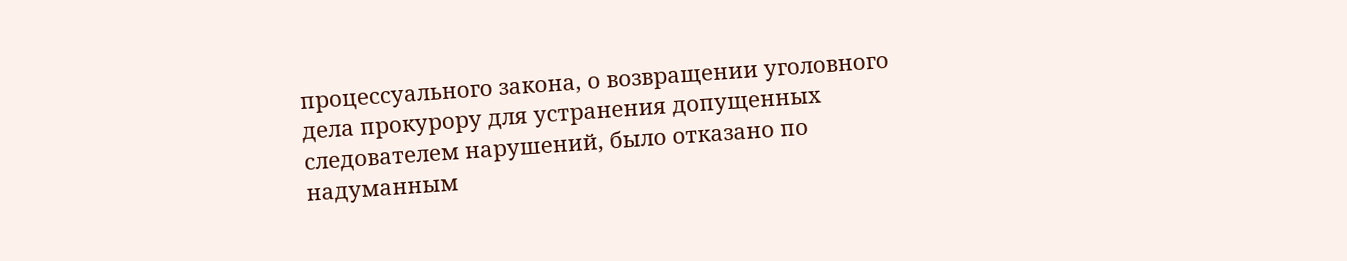процессуального закона, о возвращении уголовного дела прокурору для устранения допущенных следователем нарушений, было отказано по надуманным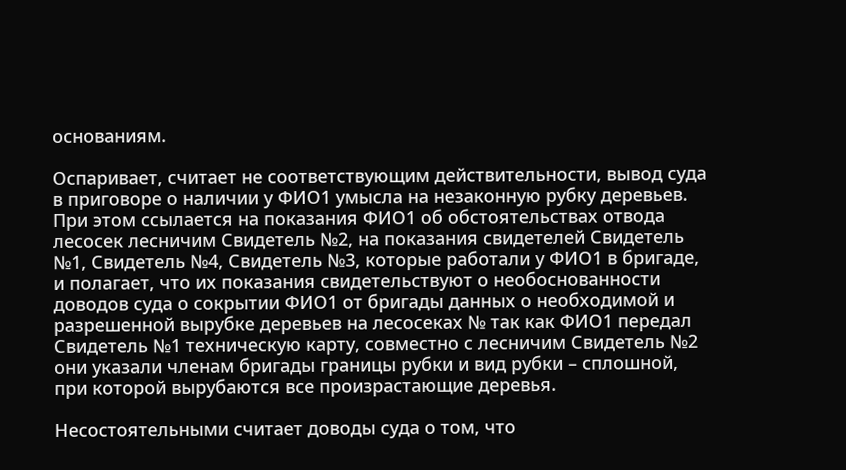основаниям.

Оспаривает, считает не соответствующим действительности, вывод суда в приговоре о наличии у ФИО1 умысла на незаконную рубку деревьев. При этом ссылается на показания ФИО1 об обстоятельствах отвода лесосек лесничим Свидетель №2, на показания свидетелей Свидетель №1, Свидетель №4, Свидетель №3, которые работали у ФИО1 в бригаде, и полагает, что их показания свидетельствуют о необоснованности доводов суда о сокрытии ФИО1 от бригады данных о необходимой и разрешенной вырубке деревьев на лесосеках № так как ФИО1 передал Свидетель №1 техническую карту, совместно с лесничим Свидетель №2 они указали членам бригады границы рубки и вид рубки – сплошной, при которой вырубаются все произрастающие деревья.

Несостоятельными считает доводы суда о том, что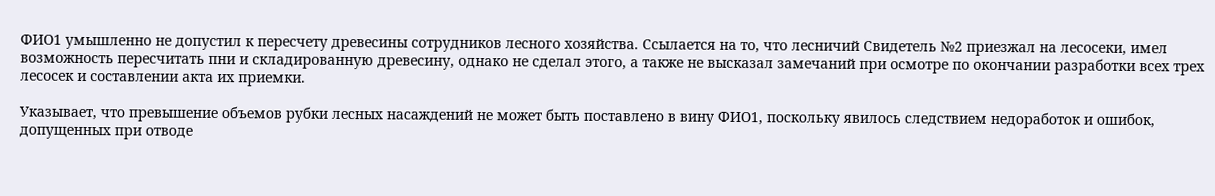ФИО1 умышленно не допустил к пересчету древесины сотрудников лесного хозяйства. Ссылается на то, что лесничий Свидетель №2 приезжал на лесосеки, имел возможность пересчитать пни и складированную древесину, однако не сделал этого, а также не высказал замечаний при осмотре по окончании разработки всех трех лесосек и составлении акта их приемки.

Указывает, что превышение объемов рубки лесных насаждений не может быть поставлено в вину ФИО1, поскольку явилось следствием недоработок и ошибок, допущенных при отводе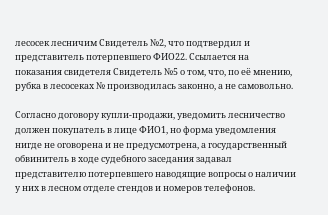лесосек лесничим Свидетель №2, что подтвердил и представитель потерпевшего ФИО22. Ссылается на показания свидетеля Свидетель №5 о том, что, по её мнению, рубка в лесосеках № производилась законно, а не самовольно.

Согласно договору купли-продажи, уведомить лесничество должен покупатель в лице ФИО1, но форма уведомления нигде не оговорена и не предусмотрена, а государственный обвинитель в ходе судебного заседания задавал представителю потерпевшего наводящие вопросы о наличии у них в лесном отделе стендов и номеров телефонов.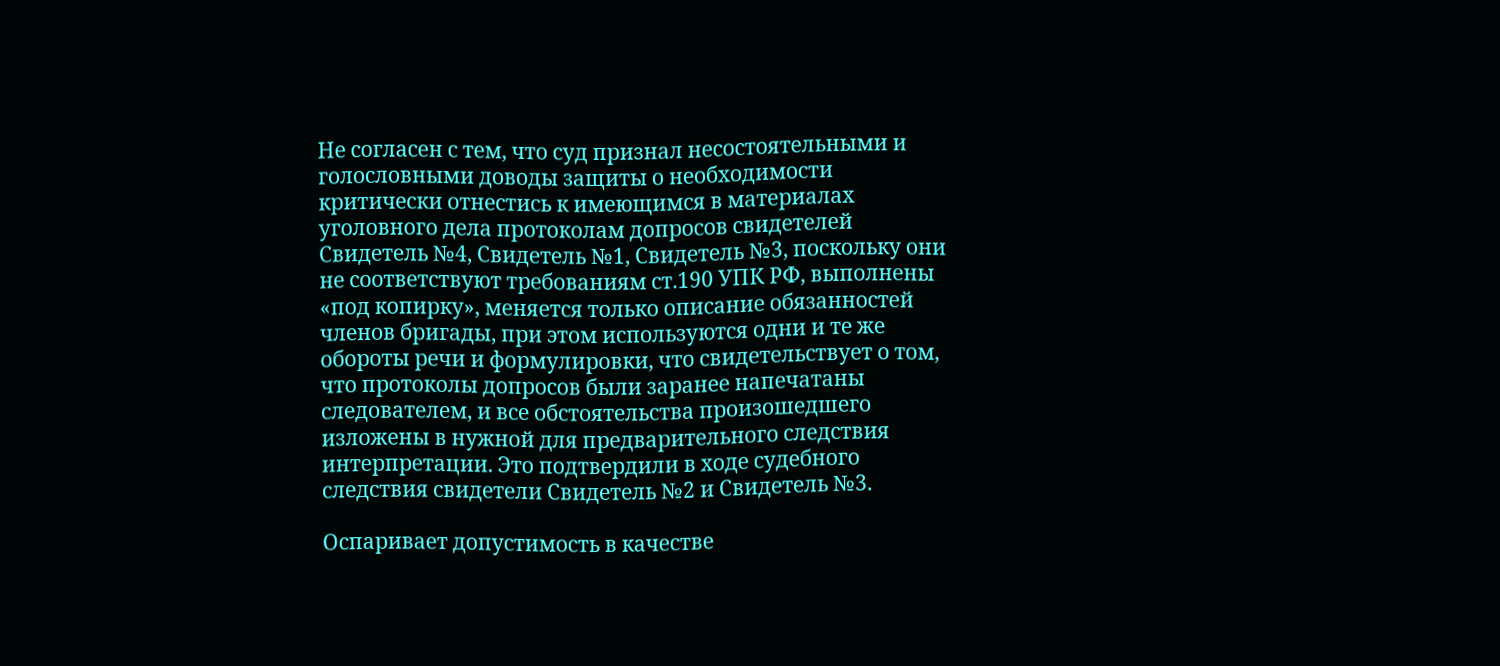Не согласен с тем, что суд признал несостоятельными и голословными доводы защиты о необходимости критически отнестись к имеющимся в материалах уголовного дела протоколам допросов свидетелей Свидетель №4, Свидетель №1, Свидетель №3, поскольку они не соответствуют требованиям ст.190 УПК РФ, выполнены «под копирку», меняется только описание обязанностей членов бригады, при этом используются одни и те же обороты речи и формулировки, что свидетельствует о том, что протоколы допросов были заранее напечатаны следователем, и все обстоятельства произошедшего изложены в нужной для предварительного следствия интерпретации. Это подтвердили в ходе судебного следствия свидетели Свидетель №2 и Свидетель №3.

Оспаривает допустимость в качестве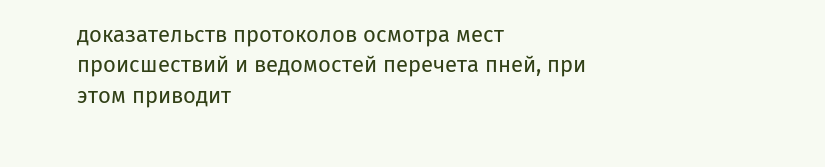доказательств протоколов осмотра мест происшествий и ведомостей перечета пней, при этом приводит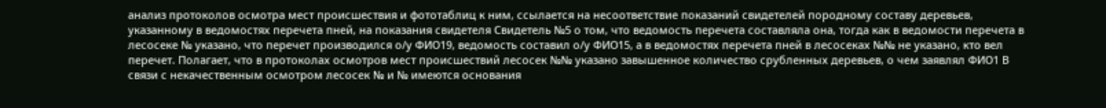анализ протоколов осмотра мест происшествия и фототаблиц к ним, ссылается на несоответствие показаний свидетелей породному составу деревьев, указанному в ведомостях перечета пней, на показания свидетеля Свидетель №5 о том, что ведомость перечета составляла она, тогда как в ведомости перечета в лесосеке № указано, что перечет производился о/у ФИО19, ведомость составил о/у ФИО15, а в ведомостях перечета пней в лесосеках №№ не указано, кто вел перечет. Полагает, что в протоколах осмотров мест происшествий лесосек №№ указано завышенное количество срубленных деревьев, о чем заявлял ФИО1 В связи с некачественным осмотром лесосек № и № имеются основания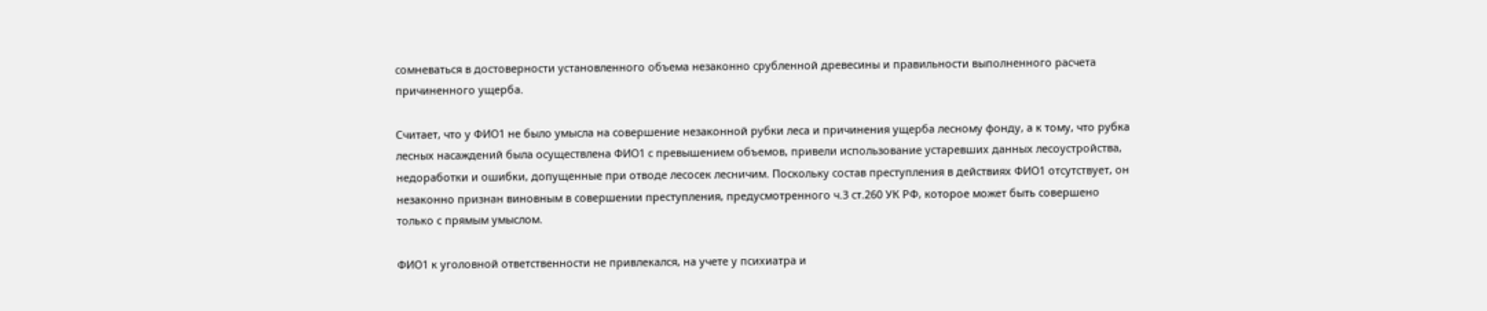сомневаться в достоверности установленного объема незаконно срубленной древесины и правильности выполненного расчета причиненного ущерба.

Считает, что у ФИО1 не было умысла на совершение незаконной рубки леса и причинения ущерба лесному фонду, а к тому, что рубка лесных насаждений была осуществлена ФИО1 с превышением объемов, привели использование устаревших данных лесоустройства, недоработки и ошибки, допущенные при отводе лесосек лесничим. Поскольку состав преступления в действиях ФИО1 отсутствует, он незаконно признан виновным в совершении преступления, предусмотренного ч.3 ст.260 УК РФ, которое может быть совершено только с прямым умыслом.

ФИО1 к уголовной ответственности не привлекался, на учете у психиатра и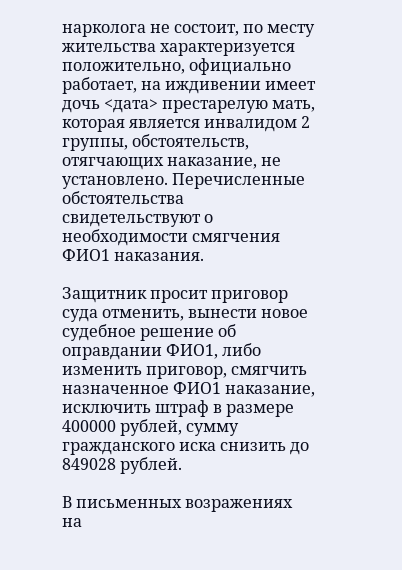нарколога не состоит, по месту жительства характеризуется положительно, официально работает, на иждивении имеет дочь <дата> престарелую мать, которая является инвалидом 2 группы, обстоятельств, отягчающих наказание, не установлено. Перечисленные обстоятельства свидетельствуют о необходимости смягчения ФИО1 наказания.

Защитник просит приговор суда отменить, вынести новое судебное решение об оправдании ФИО1, либо изменить приговор, смягчить назначенное ФИО1 наказание, исключить штраф в размере 400000 рублей, сумму гражданского иска снизить до 849028 рублей.

В письменных возражениях на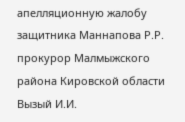апелляционную жалобу защитника Маннапова Р.Р. прокурор Малмыжского района Кировской области Вызый И.И.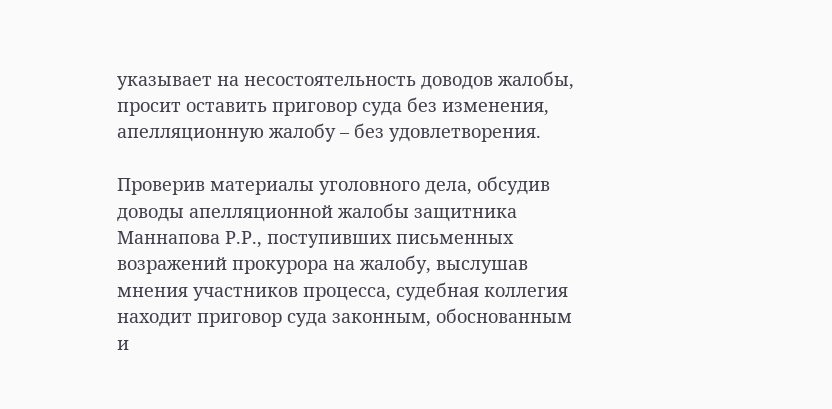указывает на несостоятельность доводов жалобы, просит оставить приговор суда без изменения, апелляционную жалобу – без удовлетворения.

Проверив материалы уголовного дела, обсудив доводы апелляционной жалобы защитника Маннапова Р.Р., поступивших письменных возражений прокурора на жалобу, выслушав мнения участников процесса, судебная коллегия находит приговор суда законным, обоснованным и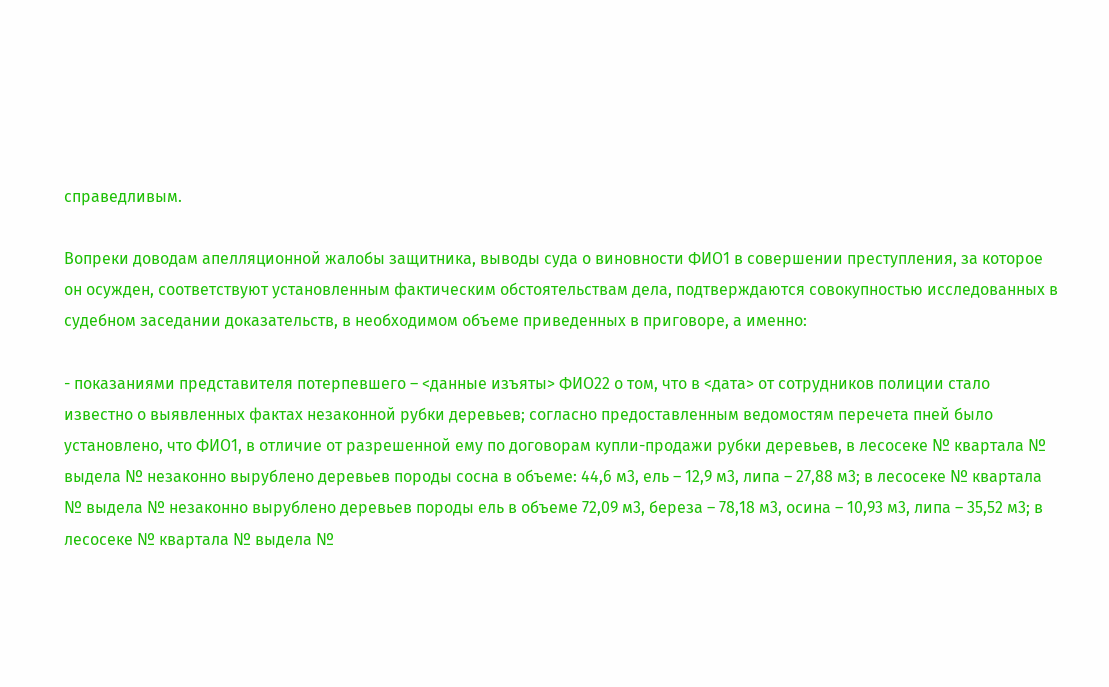справедливым.

Вопреки доводам апелляционной жалобы защитника, выводы суда о виновности ФИО1 в совершении преступления, за которое он осужден, соответствуют установленным фактическим обстоятельствам дела, подтверждаются совокупностью исследованных в судебном заседании доказательств, в необходимом объеме приведенных в приговоре, а именно:

- показаниями представителя потерпевшего – <данные изъяты> ФИО22 о том, что в <дата> от сотрудников полиции стало известно о выявленных фактах незаконной рубки деревьев; согласно предоставленным ведомостям перечета пней было установлено, что ФИО1, в отличие от разрешенной ему по договорам купли-продажи рубки деревьев, в лесосеке № квартала № выдела № незаконно вырублено деревьев породы сосна в объеме: 44,6 м3, ель – 12,9 м3, липа – 27,88 м3; в лесосеке № квартала № выдела № незаконно вырублено деревьев породы ель в объеме 72,09 м3, береза – 78,18 м3, осина – 10,93 м3, липа – 35,52 м3; в лесосеке № квартала № выдела №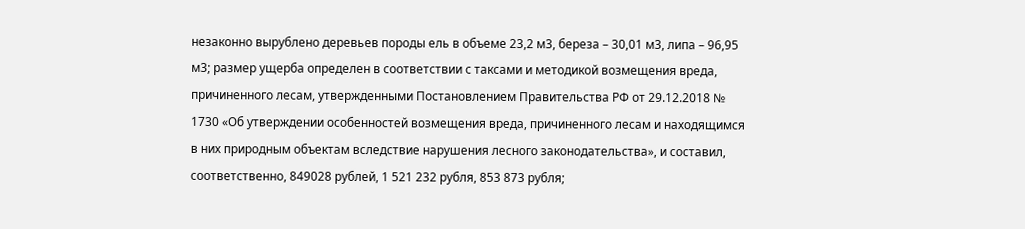незаконно вырублено деревьев породы ель в объеме 23,2 м3, береза – 30,01 м3, липа – 96,95 м3; размер ущерба определен в соответствии с таксами и методикой возмещения вреда, причиненного лесам, утвержденными Постановлением Правительства РФ от 29.12.2018 № 1730 «Об утверждении особенностей возмещения вреда, причиненного лесам и находящимся в них природным объектам вследствие нарушения лесного законодательства», и составил, соответственно, 849028 рублей, 1 521 232 рубля, 853 873 рубля;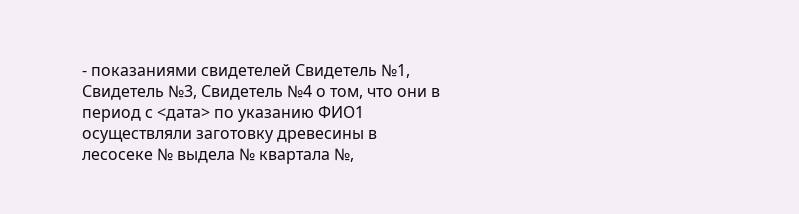- показаниями свидетелей Свидетель №1, Свидетель №3, Свидетель №4 о том, что они в период с <дата> по указанию ФИО1 осуществляли заготовку древесины в лесосеке № выдела № квартала №,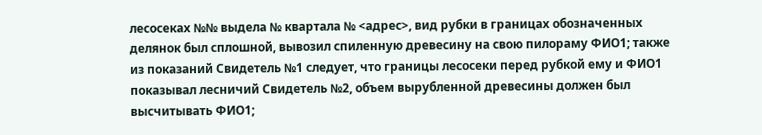лесосеках №№ выдела № квартала № <адрес>, вид рубки в границах обозначенных делянок был сплошной, вывозил спиленную древесину на свою пилораму ФИО1; также из показаний Свидетель №1 следует, что границы лесосеки перед рубкой ему и ФИО1 показывал лесничий Свидетель №2, объем вырубленной древесины должен был высчитывать ФИО1;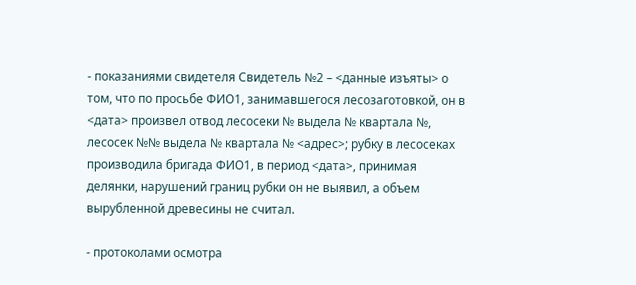- показаниями свидетеля Свидетель №2 – <данные изъяты> о том, что по просьбе ФИО1, занимавшегося лесозаготовкой, он в <дата> произвел отвод лесосеки № выдела № квартала №, лесосек №№ выдела № квартала № <адрес>; рубку в лесосеках производила бригада ФИО1, в период <дата>, принимая делянки, нарушений границ рубки он не выявил, а объем вырубленной древесины не считал.

- протоколами осмотра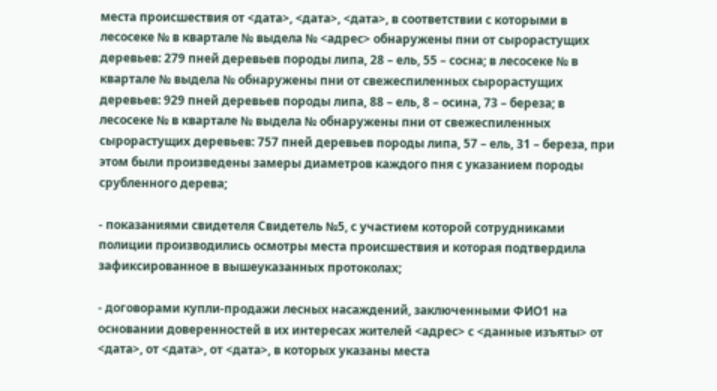места происшествия от <дата>, <дата>, <дата>, в соответствии с которыми в лесосеке № в квартале № выдела № <адрес> обнаружены пни от сырорастущих деревьев: 279 пней деревьев породы липа, 28 – ель, 55 – сосна; в лесосеке № в квартале № выдела № обнаружены пни от свежеспиленных сырорастущих деревьев: 929 пней деревьев породы липа, 88 – ель, 8 – осина, 73 – береза; в лесосеке № в квартале № выдела № обнаружены пни от свежеспиленных сырорастущих деревьев: 757 пней деревьев породы липа, 57 – ель, 31 – береза, при этом были произведены замеры диаметров каждого пня с указанием породы срубленного дерева;

- показаниями свидетеля Свидетель №5, с участием которой сотрудниками полиции производились осмотры места происшествия и которая подтвердила зафиксированное в вышеуказанных протоколах;

- договорами купли-продажи лесных насаждений, заключенными ФИО1 на основании доверенностей в их интересах жителей <адрес> с <данные изъяты> от <дата>, от <дата>, от <дата>, в которых указаны места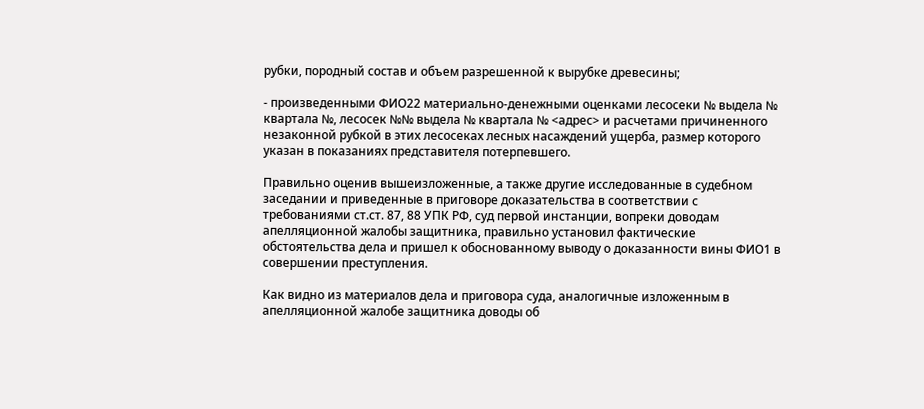рубки, породный состав и объем разрешенной к вырубке древесины;

- произведенными ФИО22 материально-денежными оценками лесосеки № выдела № квартала №, лесосек №№ выдела № квартала № <адрес> и расчетами причиненного незаконной рубкой в этих лесосеках лесных насаждений ущерба, размер которого указан в показаниях представителя потерпевшего.

Правильно оценив вышеизложенные, а также другие исследованные в судебном заседании и приведенные в приговоре доказательства в соответствии с требованиями ст.ст. 87, 88 УПК РФ, суд первой инстанции, вопреки доводам апелляционной жалобы защитника, правильно установил фактические обстоятельства дела и пришел к обоснованному выводу о доказанности вины ФИО1 в совершении преступления.

Как видно из материалов дела и приговора суда, аналогичные изложенным в апелляционной жалобе защитника доводы об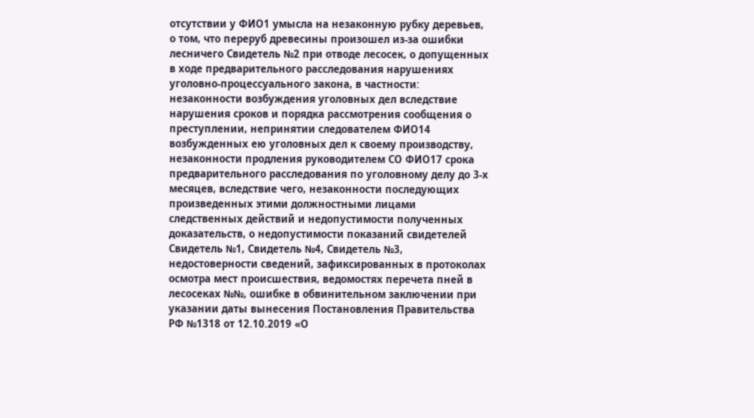отсутствии у ФИО1 умысла на незаконную рубку деревьев, о том, что переруб древесины произошел из-за ошибки лесничего Свидетель №2 при отводе лесосек, о допущенных в ходе предварительного расследования нарушениях уголовно-процессуального закона, в частности: незаконности возбуждения уголовных дел вследствие нарушения сроков и порядка рассмотрения сообщения о преступлении, непринятии следователем ФИО14 возбужденных ею уголовных дел к своему производству, незаконности продления руководителем СО ФИО17 срока предварительного расследования по уголовному делу до 3-х месяцев, вследствие чего, незаконности последующих произведенных этими должностными лицами следственных действий и недопустимости полученных доказательств, о недопустимости показаний свидетелей Свидетель №1, Свидетель №4, Свидетель №3, недостоверности сведений, зафиксированных в протоколах осмотра мест происшествия, ведомостях перечета пней в лесосеках №№, ошибке в обвинительном заключении при указании даты вынесения Постановления Правительства РФ №1318 от 12.10.2019 «О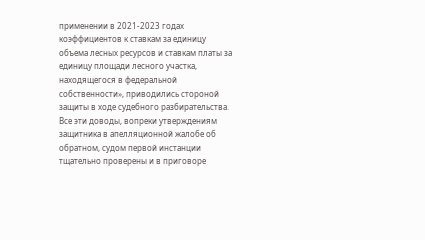применении в 2021-2023 годах коэффициентов к ставкам за единицу объема лесных ресурсов и ставкам платы за единицу площади лесного участка, находящегося в федеральной собственности», приводились стороной защиты в ходе судебного разбирательства. Все эти доводы, вопреки утверждениям защитника в апелляционной жалобе об обратном, судом первой инстанции тщательно проверены и в приговоре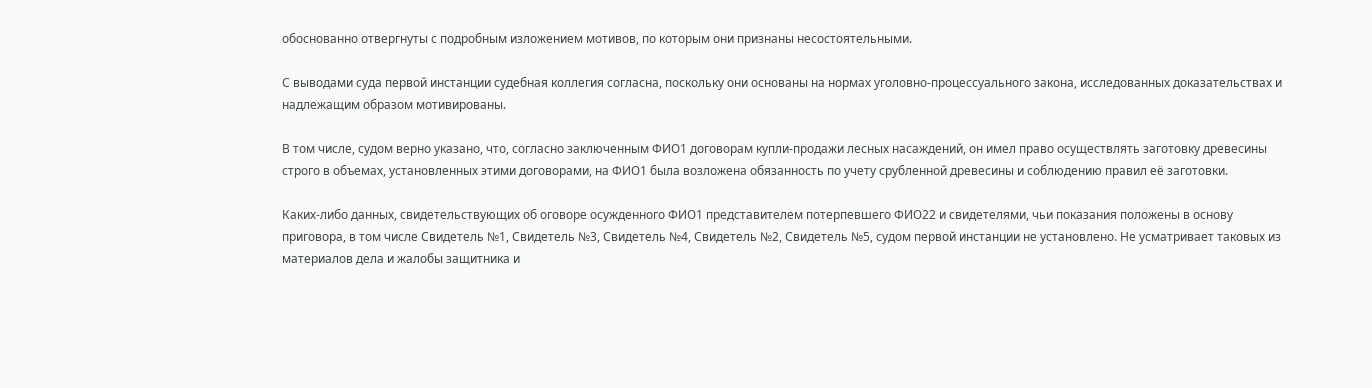обоснованно отвергнуты с подробным изложением мотивов, по которым они признаны несостоятельными.

С выводами суда первой инстанции судебная коллегия согласна, поскольку они основаны на нормах уголовно-процессуального закона, исследованных доказательствах и надлежащим образом мотивированы.

В том числе, судом верно указано, что, согласно заключенным ФИО1 договорам купли-продажи лесных насаждений, он имел право осуществлять заготовку древесины строго в объемах, установленных этими договорами, на ФИО1 была возложена обязанность по учету срубленной древесины и соблюдению правил её заготовки.

Каких-либо данных, свидетельствующих об оговоре осужденного ФИО1 представителем потерпевшего ФИО22 и свидетелями, чьи показания положены в основу приговора, в том числе Свидетель №1, Свидетель №3, Свидетель №4, Свидетель №2, Свидетель №5, судом первой инстанции не установлено. Не усматривает таковых из материалов дела и жалобы защитника и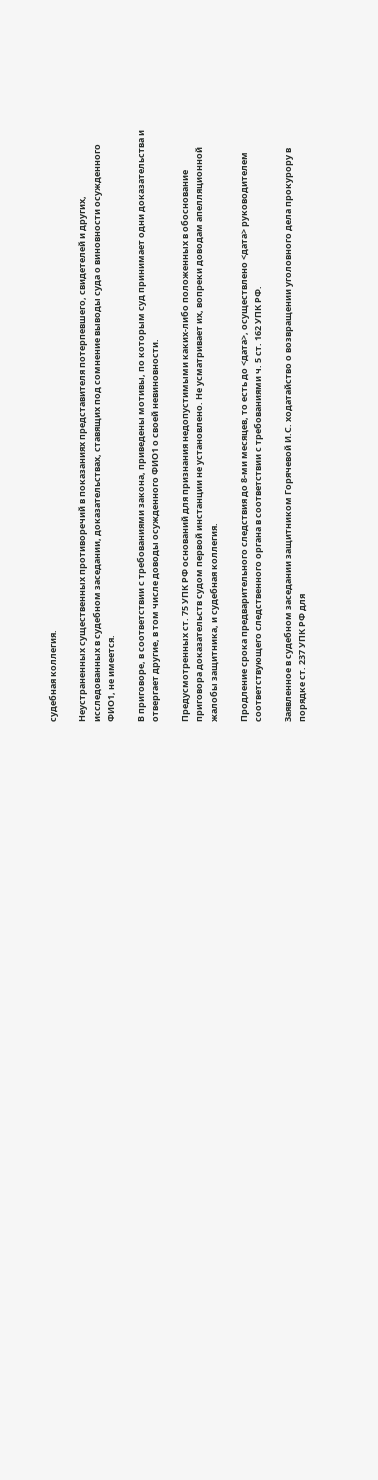судебная коллегия.

Неустраненных существенных противоречий в показаниях представителя потерпевшего, свидетелей и других, исследованных в судебном заседании, доказательствах, ставящих под сомнение выводы суда о виновности осужденного ФИО1, не имеется.

В приговоре, в соответствии с требованиями закона, приведены мотивы, по которым суд принимает одни доказательства и отвергает другие, в том числе доводы осужденного ФИО1 о своей невиновности.

Предусмотренных ст. 75 УПК РФ оснований для признания недопустимыми каких-либо положенных в обоснование приговора доказательств судом первой инстанции не установлено. Не усматривает их, вопреки доводам апелляционной жалобы защитника, и судебная коллегия.

Продление срока предварительного следствия до 8-ми месяцев, то есть до <дата>, осуществлено <дата> руководителем соответствующего следственного органа в соответствии с требованиями ч. 5 ст. 162 УПК РФ.

Заявленное в судебном заседании защитником Горячевой И.С. ходатайство о возвращении уголовного дела прокурору в порядке ст. 237 УПК РФ для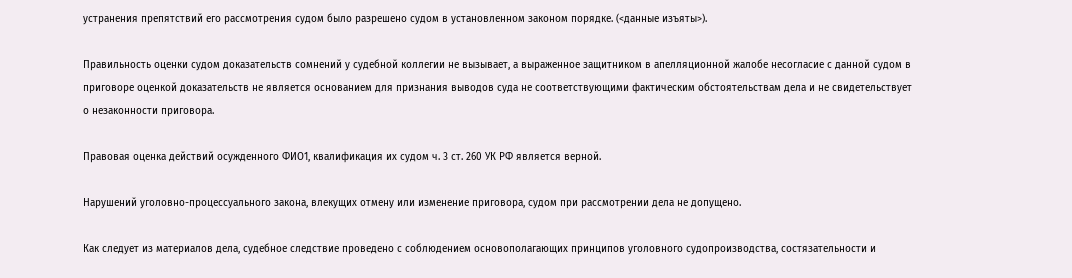устранения препятствий его рассмотрения судом было разрешено судом в установленном законом порядке. (<данные изъяты>).

Правильность оценки судом доказательств сомнений у судебной коллегии не вызывает, а выраженное защитником в апелляционной жалобе несогласие с данной судом в приговоре оценкой доказательств не является основанием для признания выводов суда не соответствующими фактическим обстоятельствам дела и не свидетельствует о незаконности приговора.

Правовая оценка действий осужденного ФИО1, квалификация их судом ч. 3 ст. 260 УК РФ является верной.

Нарушений уголовно-процессуального закона, влекущих отмену или изменение приговора, судом при рассмотрении дела не допущено.

Как следует из материалов дела, судебное следствие проведено с соблюдением основополагающих принципов уголовного судопроизводства, состязательности и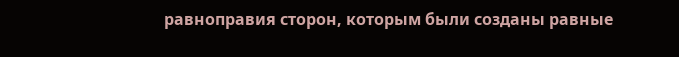равноправия сторон, которым были созданы равные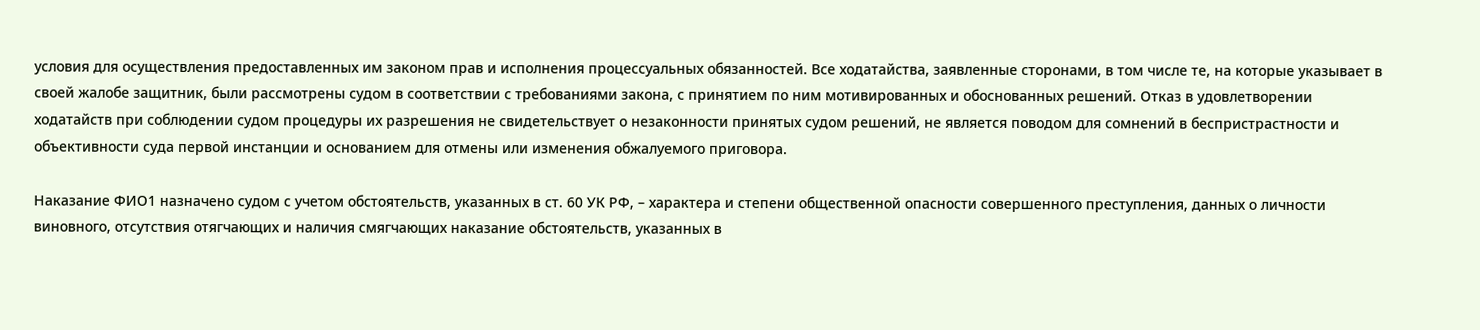условия для осуществления предоставленных им законом прав и исполнения процессуальных обязанностей. Все ходатайства, заявленные сторонами, в том числе те, на которые указывает в своей жалобе защитник, были рассмотрены судом в соответствии с требованиями закона, с принятием по ним мотивированных и обоснованных решений. Отказ в удовлетворении ходатайств при соблюдении судом процедуры их разрешения не свидетельствует о незаконности принятых судом решений, не является поводом для сомнений в беспристрастности и объективности суда первой инстанции и основанием для отмены или изменения обжалуемого приговора.

Наказание ФИО1 назначено судом с учетом обстоятельств, указанных в ст. 60 УК РФ, – характера и степени общественной опасности совершенного преступления, данных о личности виновного, отсутствия отягчающих и наличия смягчающих наказание обстоятельств, указанных в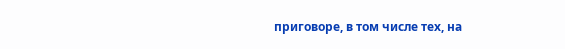приговоре, в том числе тех, на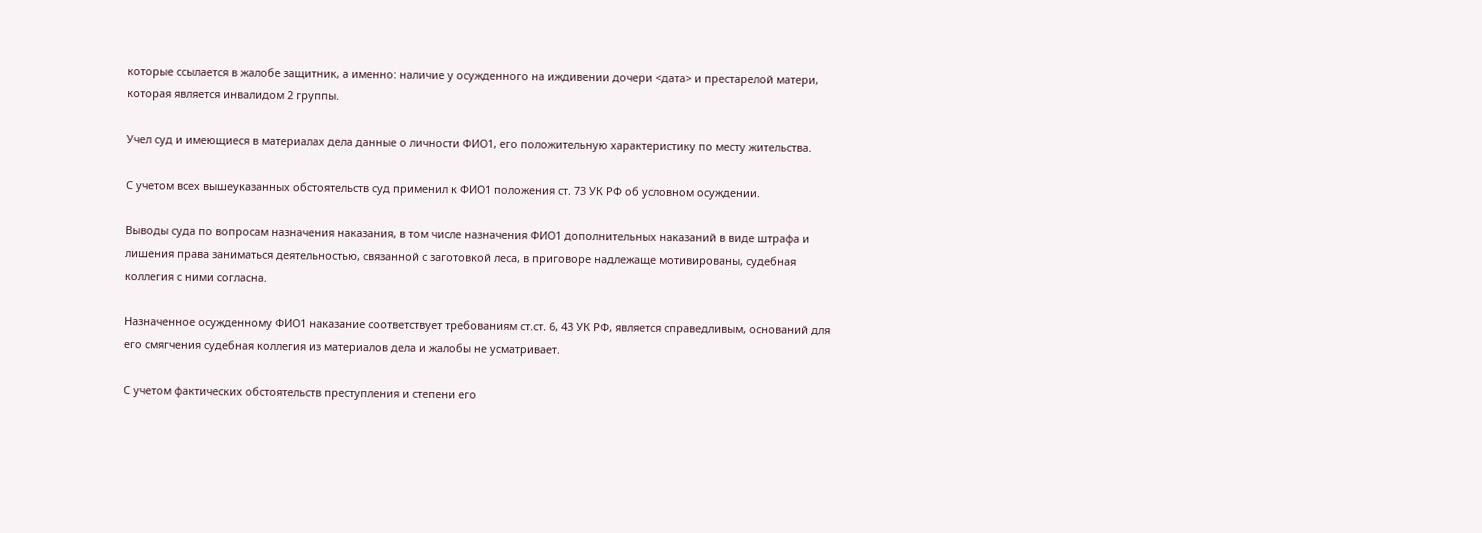которые ссылается в жалобе защитник, а именно: наличие у осужденного на иждивении дочери <дата> и престарелой матери, которая является инвалидом 2 группы.

Учел суд и имеющиеся в материалах дела данные о личности ФИО1, его положительную характеристику по месту жительства.

С учетом всех вышеуказанных обстоятельств суд применил к ФИО1 положения ст. 73 УК РФ об условном осуждении.

Выводы суда по вопросам назначения наказания, в том числе назначения ФИО1 дополнительных наказаний в виде штрафа и лишения права заниматься деятельностью, связанной с заготовкой леса, в приговоре надлежаще мотивированы, судебная коллегия с ними согласна.

Назначенное осужденному ФИО1 наказание соответствует требованиям ст.ст. 6, 43 УК РФ, является справедливым, оснований для его смягчения судебная коллегия из материалов дела и жалобы не усматривает.

С учетом фактических обстоятельств преступления и степени его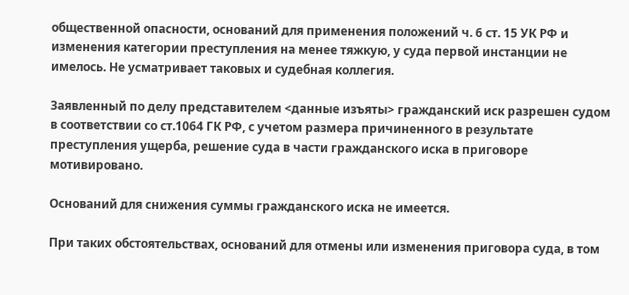общественной опасности, оснований для применения положений ч. 6 ст. 15 УК РФ и изменения категории преступления на менее тяжкую, у суда первой инстанции не имелось. Не усматривает таковых и судебная коллегия.

Заявленный по делу представителем <данные изъяты> гражданский иск разрешен судом в соответствии со ст.1064 ГК РФ, с учетом размера причиненного в результате преступления ущерба, решение суда в части гражданского иска в приговоре мотивировано.

Оснований для снижения суммы гражданского иска не имеется.

При таких обстоятельствах, оснований для отмены или изменения приговора суда, в том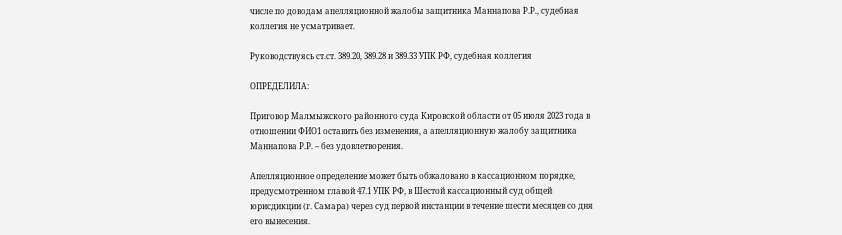числе по доводам апелляционной жалобы защитника Маннапова Р.Р., судебная коллегия не усматривает.

Руководствуясь ст.ст. 389.20, 389.28 и 389.33 УПК РФ, судебная коллегия

ОПРЕДЕЛИЛА:

Приговор Малмыжского районного суда Кировской области от 05 июля 2023 года в отношении ФИО1 оставить без изменения, а апелляционную жалобу защитника Маннапова Р.Р. – без удовлетворения.

Апелляционное определение может быть обжаловано в кассационном порядке, предусмотренном главой 47.1 УПК РФ, в Шестой кассационный суд общей юрисдикции (г. Самара) через суд первой инстанции в течение шести месяцев со дня его вынесения.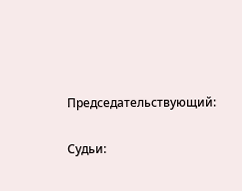Председательствующий:

Судьи: